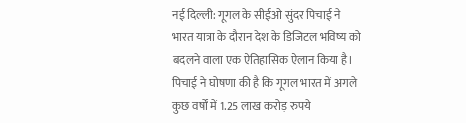नई दिल्ली: गूगल के सीईओ सुंदर पिचाई ने भारत यात्रा के दौरान देश के डिजिटल भविष्य को बदलने वाला एक ऐतिहासिक ऐलान किया है। पिचाई ने घोषणा की है कि गूगल भारत में अगले कुछ वर्षों में 1.25 लाख करोड़ रुपये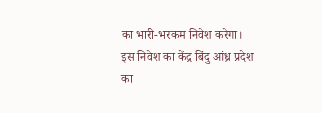का भारी-भरकम निवेश करेगा।
इस निवेश का केंद्र बिंदु आंध्र प्रदेश का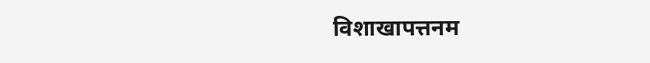विशाखापत्तनम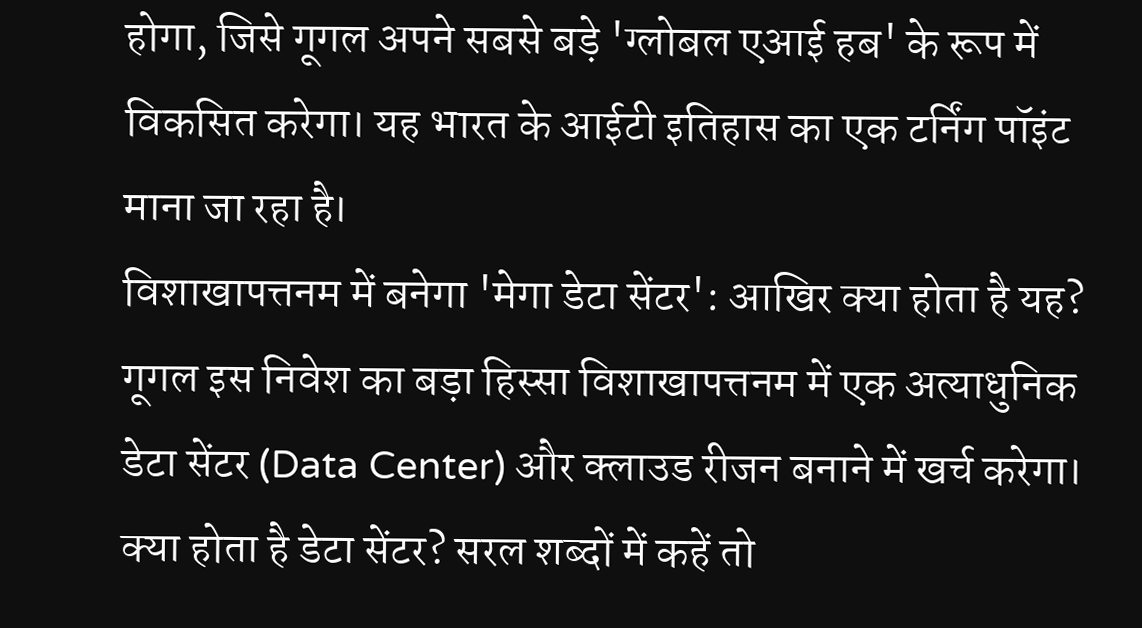होगा, जिसे गूगल अपने सबसे बड़े 'ग्लोबल एआई हब' के रूप में विकसित करेगा। यह भारत के आईटी इतिहास का एक टर्निंग पॉइंट माना जा रहा है।
विशाखापत्तनम में बनेगा 'मेगा डेटा सेंटर': आखिर क्या होता है यह?
गूगल इस निवेश का बड़ा हिस्सा विशाखापत्तनम में एक अत्याधुनिक डेटा सेंटर (Data Center) और क्लाउड रीजन बनाने में खर्च करेगा। क्या होता है डेटा सेंटर? सरल शब्दों में कहें तो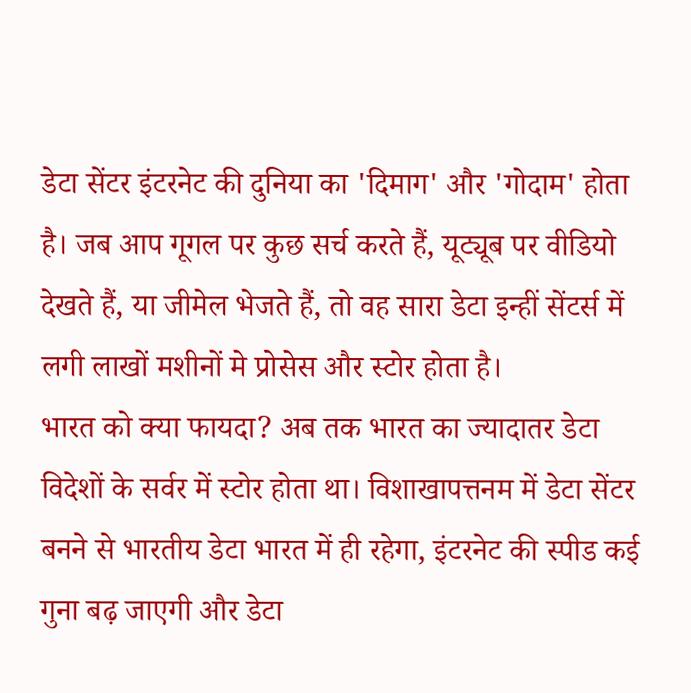डेटा सेंटर इंटरनेट की दुनिया का 'दिमाग' और 'गोदाम' होता है। जब आप गूगल पर कुछ सर्च करते हैं, यूट्यूब पर वीडियो देखते हैं, या जीमेल भेजते हैं, तो वह सारा डेटा इन्हीं सेंटर्स में लगी लाखों मशीनों मे प्रोसेस और स्टोर होता है।
भारत को क्या फायदा? अब तक भारत का ज्यादातर डेटा विदेशों के सर्वर में स्टोर होता था। विशाखापत्तनम में डेटा सेंटर बनने से भारतीय डेटा भारत में ही रहेगा, इंटरनेट की स्पीड कई गुना बढ़ जाएगी और डेटा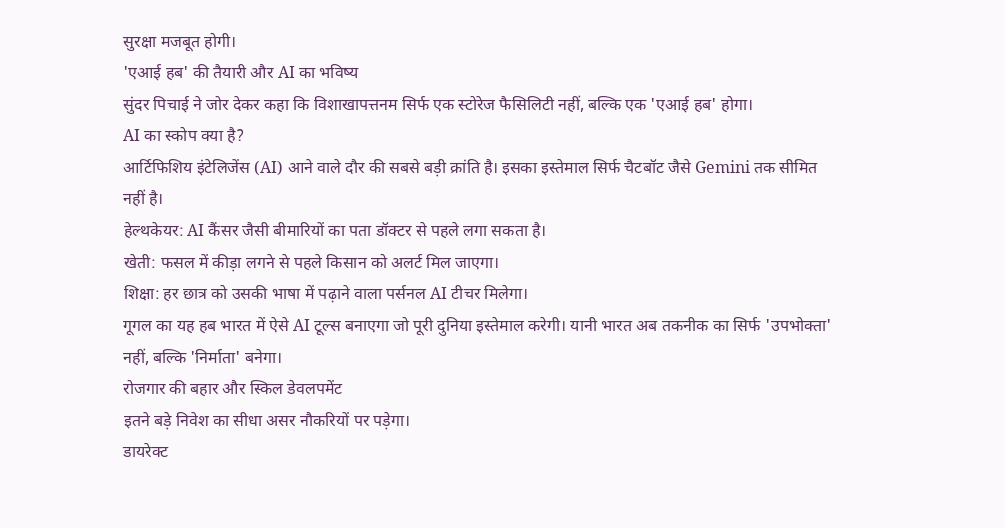सुरक्षा मजबूत होगी।
'एआई हब' की तैयारी और AI का भविष्य
सुंदर पिचाई ने जोर देकर कहा कि विशाखापत्तनम सिर्फ एक स्टोरेज फैसिलिटी नहीं, बल्कि एक 'एआई हब' होगा।
AI का स्कोप क्या है?
आर्टिफिशिय इंटेलिजेंस (AI) आने वाले दौर की सबसे बड़ी क्रांति है। इसका इस्तेमाल सिर्फ चैटबॉट जैसे Gemini तक सीमित नहीं है।
हेल्थकेयर: AI कैंसर जैसी बीमारियों का पता डॉक्टर से पहले लगा सकता है।
खेती: फसल में कीड़ा लगने से पहले किसान को अलर्ट मिल जाएगा।
शिक्षा: हर छात्र को उसकी भाषा में पढ़ाने वाला पर्सनल AI टीचर मिलेगा।
गूगल का यह हब भारत में ऐसे AI टूल्स बनाएगा जो पूरी दुनिया इस्तेमाल करेगी। यानी भारत अब तकनीक का सिर्फ 'उपभोक्ता' नहीं, बल्कि 'निर्माता' बनेगा।
रोजगार की बहार और स्किल डेवलपमेंट
इतने बड़े निवेश का सीधा असर नौकरियों पर पड़ेगा।
डायरेक्ट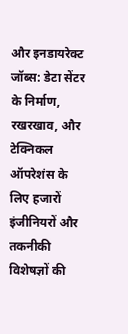और इनडायरेक्ट जॉब्स: डेटा सेंटर के निर्माण, रखरखाव, और टेक्निकल ऑपरेशंस के लिए हजारों इंजीनियरों और तकनीकी विशेषज्ञों की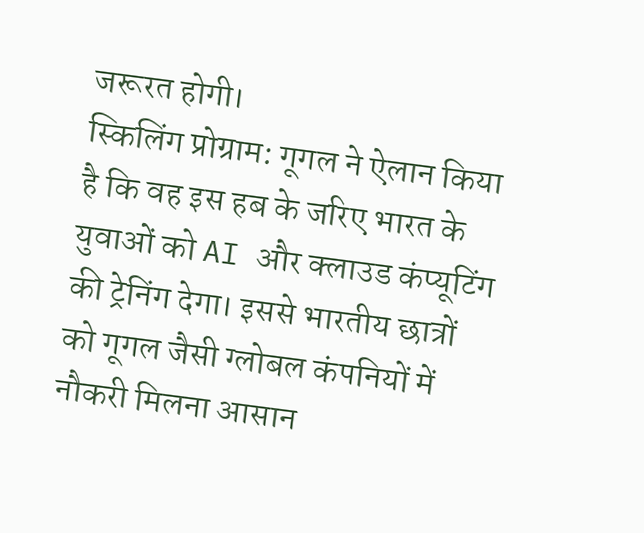जरूरत होगी।
स्किलिंग प्रोग्राम: गूगल ने ऐलान किया है कि वह इस हब के जरिए भारत के युवाओं को AI और क्लाउड कंप्यूटिंग की ट्रेनिंग देगा। इससे भारतीय छात्रों को गूगल जैसी ग्लोबल कंपनियों में नौकरी मिलना आसान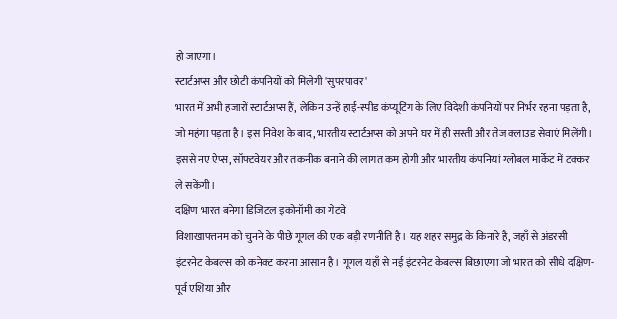हो जाएगा।
स्टार्टअप्स और छोटी कंपनियों को मिलेगी 'सुपरपावर'
भारत में अभी हजारों स्टार्टअप्स हैं, लेकिन उन्हें हाई-स्पीड कंप्यूटिंग के लिए विदेशी कंपनियों पर निर्भर रहना पड़ता है, जो महंगा पड़ता है। इस निवेश के बाद, भारतीय स्टार्टअप्स को अपने घर में ही सस्ती और तेज क्लाउड सेवाएं मिलेंगी। इससे नए ऐप्स, सॉफ्टवेयर और तकनीक बनाने की लागत कम होगी और भारतीय कंपनियां ग्लोबल मार्केट में टक्कर ले सकेंगी।
दक्षिण भारत बनेगा डिजिटल इकोनॉमी का गेटवे
विशाखापत्तनम को चुनने के पीछे गूगल की एक बड़ी रणनीति है। यह शहर समुद्र के किनारे है, जहाँ से अंडरसी इंटरनेट केबल्स को कनेक्ट करना आसान है। गूगल यहाँ से नई इंटरनेट केबल्स बिछाएगा जो भारत को सीधे दक्षिण-पूर्व एशिया और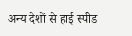अन्य देशों से हाई स्पीड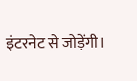इंटरनेट से जोड़ेंगी।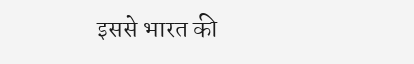इससे भारत की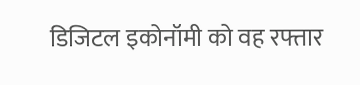डिजिटल इकोनॉमी को वह रफ्तार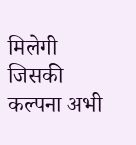मिलेगी जिसकी कल्पना अभी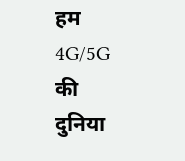हम 4G/5G की दुनिया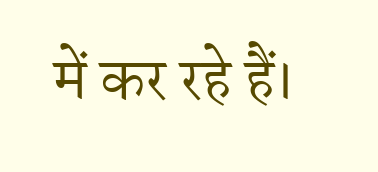में कर रहे हैं।